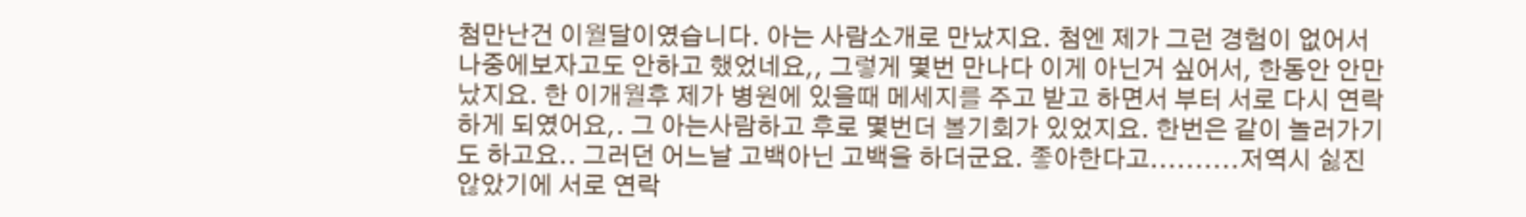첨만난건 이월달이였습니다. 아는 사람소개로 만났지요. 첨엔 제가 그런 경험이 없어서 나중에보자고도 안하고 했었네요,, 그렇게 몇번 만나다 이게 아닌거 싶어서, 한동안 안만났지요. 한 이개월후 제가 병원에 있을때 메세지를 주고 받고 하면서 부터 서로 다시 연락하게 되였어요,. 그 아는사람하고 후로 몇번더 볼기회가 있었지요. 한번은 같이 놀러가기도 하고요.. 그러던 어느날 고백아닌 고백을 하더군요. 좋아한다고..........저역시 싫진 않았기에 서로 연락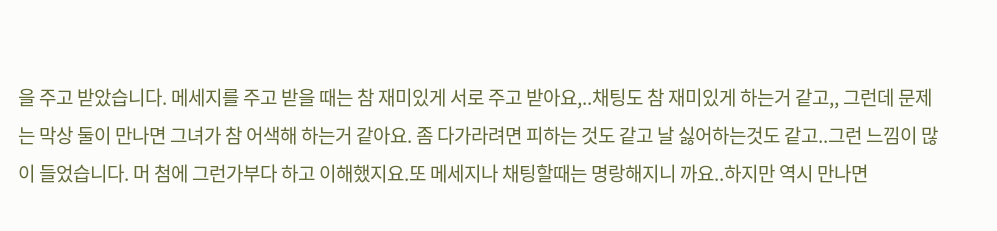을 주고 받았습니다. 메세지를 주고 받을 때는 참 재미있게 서로 주고 받아요,..채팅도 참 재미있게 하는거 같고,, 그런데 문제는 막상 둘이 만나면 그녀가 참 어색해 하는거 같아요. 좀 다가라려면 피하는 것도 같고 날 싫어하는것도 같고..그런 느낌이 많이 들었습니다. 머 첨에 그런가부다 하고 이해했지요.또 메세지나 채팅할때는 명랑해지니 까요..하지만 역시 만나면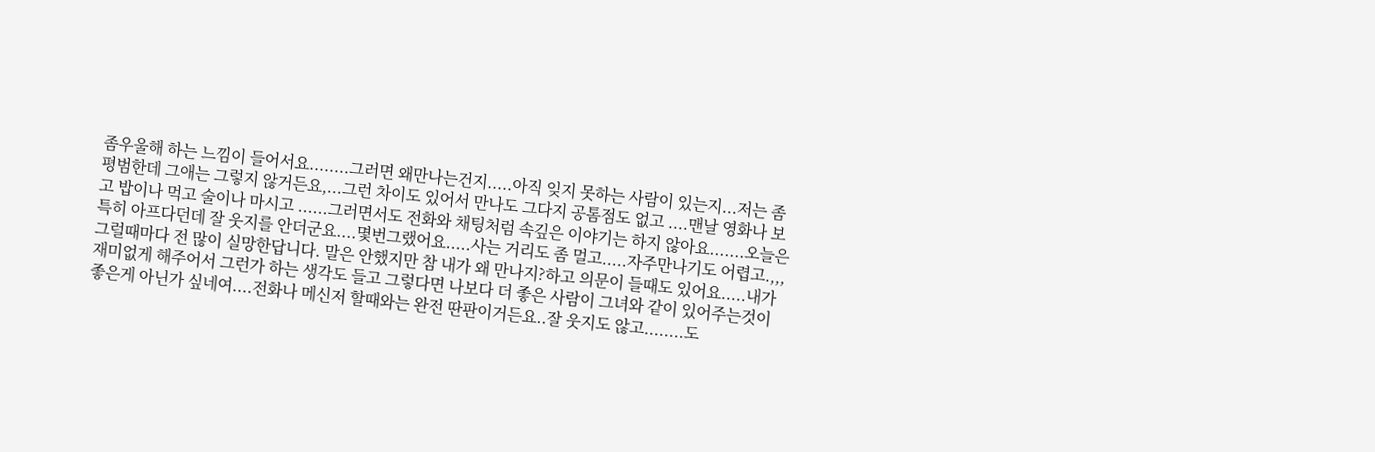좀우울해 하는 느낌이 들어서요........그러면 왜만나는건지.....아직 잊지 못하는 사람이 있는지...저는 좀 평범한데 그애는 그렇지 않거든요,...그런 차이도 있어서 만나도 그다지 공톰점도 없고 ....맨날 영화나 보고 밥이나 먹고 술이나 마시고 ......그러면서도 전화와 채팅처럼 속깊은 이야기는 하지 않아요.......오늘은 특히 아프다던데 잘 웃지를 안더군요....몇번그랬어요.....사는 거리도 좀 멀고.....자주만나기도 어렵고.,,,그럴때마다 전 많이 실망한답니다. 말은 안했지만 참 내가 왜 만나지?하고 의문이 들때도 있어요.....내가 재미없게 해주어서 그런가 하는 생각도 들고 그렇다면 나보다 더 좋은 사람이 그녀와 같이 있어주는것이 좋은게 아닌가 싶네여....전화나 메신저 할때와는 완전 딴판이거든요..잘 웃지도 않고........도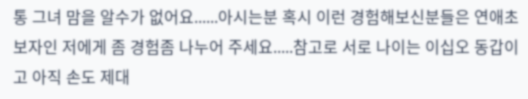통 그녀 맘을 알수가 없어요......아시는분 혹시 이런 경험해보신분들은 연애초보자인 저에게 좀 경험좀 나누어 주세요.....참고로 서로 나이는 이십오 동갑이고 아직 손도 제대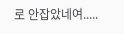로 안잡았네여.....